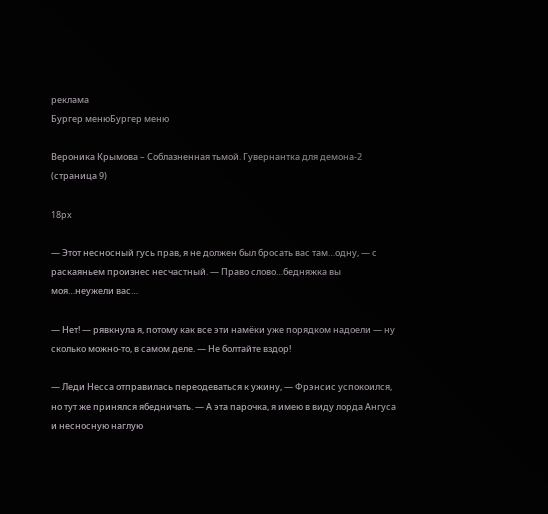реклама
Бургер менюБургер меню

Вероника Крымова – Соблазненная тьмой. Гувернантка для демона-2 (страница 9)

18px

— Этот несносный гусь прав, я не должен был бросать вас там…одну, — с раскаяньем произнес несчастный. — Право слово…бедняжка вы моя…неужели вас…

— Нет! — рявкнула я, потому как все эти намёки уже порядком надоели — ну сколько можно-то, в самом деле. — Не болтайте вздор!

— Леди Несса отправилась переодеваться к ужину, — Фрэнсис успокоился, но тут же принялся ябедничать. — А эта парочка, я имею в виду лорда Ангуса и несносную наглую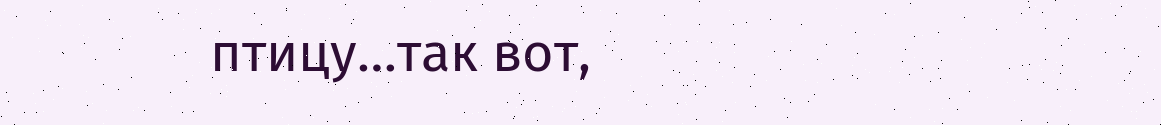птицу…так вот,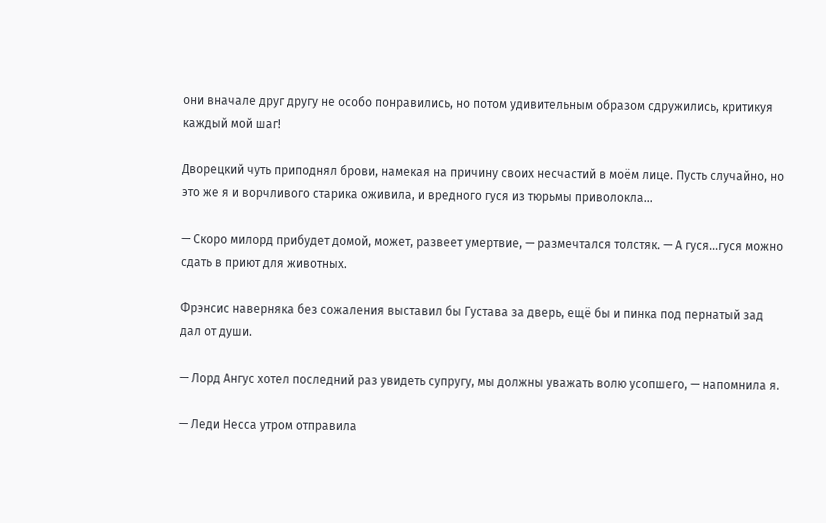они вначале друг другу не особо понравились, но потом удивительным образом сдружились, критикуя каждый мой шаг!

Дворецкий чуть приподнял брови, намекая на причину своих несчастий в моём лице. Пусть случайно, но это же я и ворчливого старика оживила, и вредного гуся из тюрьмы приволокла…

— Скоро милорд прибудет домой, может, развеет умертвие, — размечтался толстяк. — А гуся…гуся можно сдать в приют для животных.

Фрэнсис наверняка без сожаления выставил бы Густава за дверь, ещё бы и пинка под пернатый зад дал от души.

— Лорд Ангус хотел последний раз увидеть супругу, мы должны уважать волю усопшего, — напомнила я.

— Леди Несса утром отправила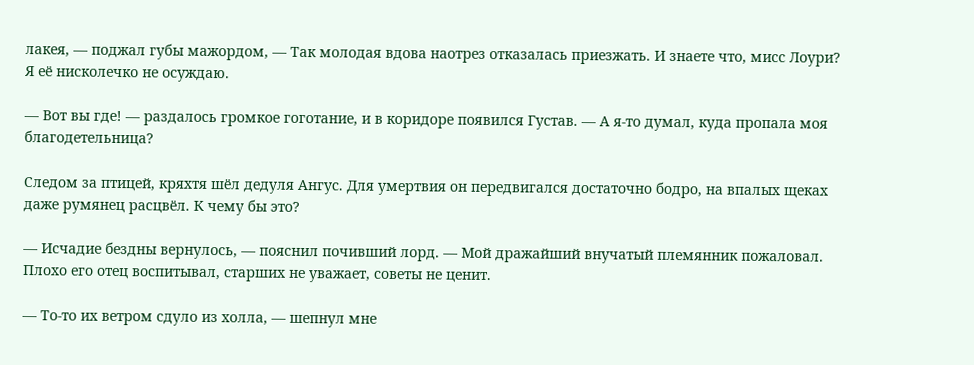лакея, — поджал губы мажордом, — Так молодая вдова наотрез отказалась приезжать. И знаете что, мисс Лоури? Я её нисколечко не осуждаю.

— Вот вы где! — раздалось громкое гоготание, и в коридоре появился Густав. — А я-то думал, куда пропала моя благодетельница?

Следом за птицей, кряхтя шёл дедуля Ангус. Для умертвия он передвигался достаточно бодро, на впалых щеках даже румянец расцвёл. К чему бы это?

— Исчадие бездны вернулось, — пояснил почивший лорд. — Мой дражайший внучатый племянник пожаловал. Плохо его отец воспитывал, старших не уважает, советы не ценит.

— То-то их ветром сдуло из холла, — шепнул мне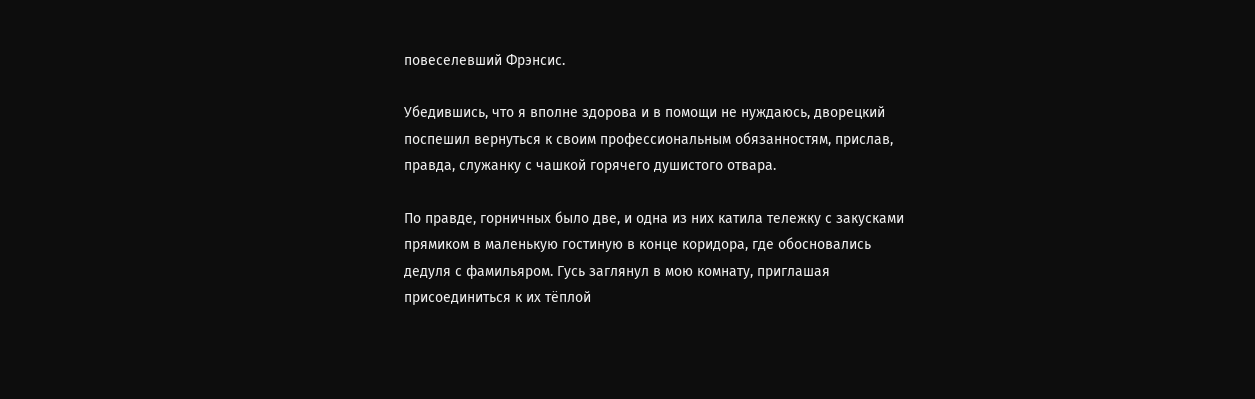повеселевший Фрэнсис.

Убедившись, что я вполне здорова и в помощи не нуждаюсь, дворецкий поспешил вернуться к своим профессиональным обязанностям, прислав, правда, служанку с чашкой горячего душистого отвара.

По правде, горничных было две, и одна из них катила тележку с закусками прямиком в маленькую гостиную в конце коридора, где обосновались дедуля с фамильяром. Гусь заглянул в мою комнату, приглашая присоединиться к их тёплой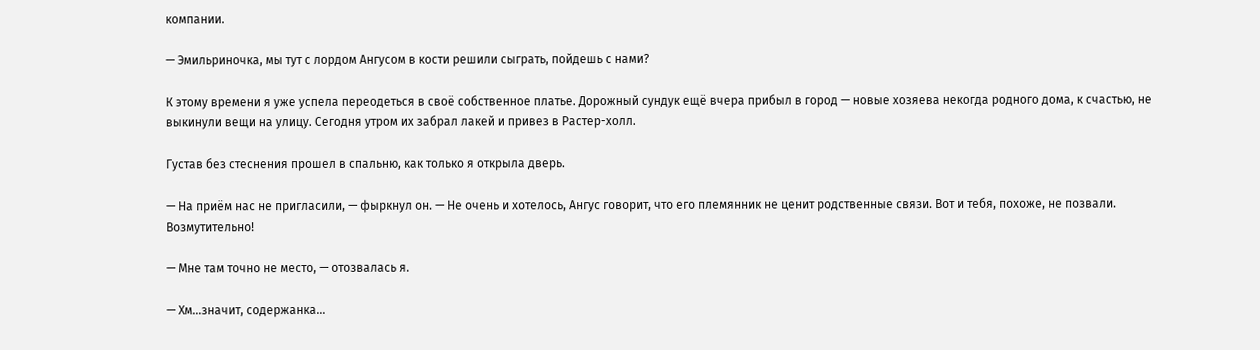компании.

— Эмильриночка, мы тут с лордом Ангусом в кости решили сыграть, пойдешь с нами?

К этому времени я уже успела переодеться в своё собственное платье. Дорожный сундук ещё вчера прибыл в город — новые хозяева некогда родного дома, к счастью, не выкинули вещи на улицу. Сегодня утром их забрал лакей и привез в Растер-холл.

Густав без стеснения прошел в спальню, как только я открыла дверь.

— На приём нас не пригласили, — фыркнул он. — Не очень и хотелось, Ангус говорит, что его племянник не ценит родственные связи. Вот и тебя, похоже, не позвали. Возмутительно!

— Мне там точно не место, — отозвалась я.

— Хм…значит, содержанка…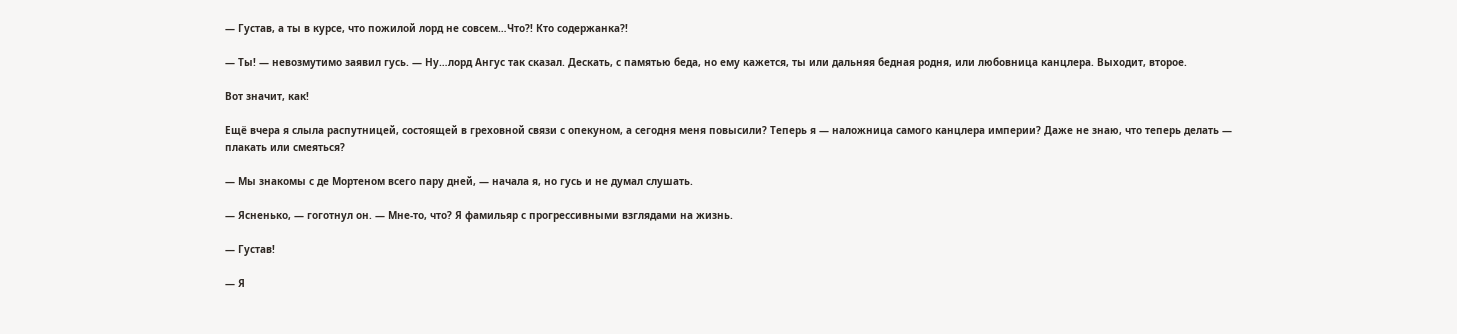— Густав, а ты в курсе, что пожилой лорд не совсем…Что?! Кто содержанка?!

— Ты! — невозмутимо заявил гусь. — Ну…лорд Ангус так сказал. Дескать, с памятью беда, но ему кажется, ты или дальняя бедная родня, или любовница канцлера. Выходит, второе.

Вот значит, как!

Ещё вчера я слыла распутницей, состоящей в греховной связи с опекуном, а сегодня меня повысили? Теперь я — наложница самого канцлера империи? Даже не знаю, что теперь делать — плакать или смеяться?

— Мы знакомы с де Мортеном всего пару дней, — начала я, но гусь и не думал слушать.

— Ясненько, — гоготнул он. — Мне-то, что? Я фамильяр с прогрессивными взглядами на жизнь.

— Густав!

— Я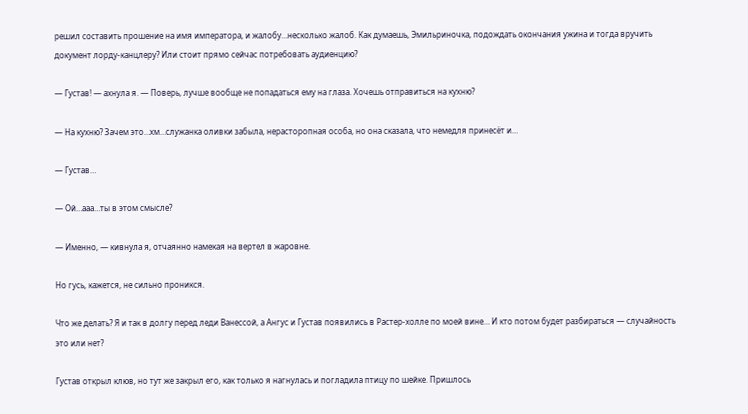решил составить прошение на имя императора, и жалобу…несколько жалоб. Как думаешь, Эмильриночка, подождать окончания ужина и тогда вручить документ лорду-канцлеру? Или стоит прямо сейчас потребовать аудиенцию?

— Густав! — ахнула я. — Поверь, лучше вообще не попадаться ему на глаза. Хочешь отправиться на кухню?

— На кухню? Зачем это…хм…служанка оливки забыла, нерасторопная особа, но она сказала, что немедля принесёт и…

— Густав…

— Ой…ааа…ты в этом смысле?

— Именно, — кивнула я, отчаянно намекая на вертел в жаровне.

Но гусь, кажется, не сильно проникся.

Что же делать? Я и так в долгу перед леди Ванессой, а Ангус и Густав появились в Растер-холле по моей вине… И кто потом будет разбираться — случайность это или нет?

Густав открыл клюв, но тут же закрыл его, как только я нагнулась и погладила птицу по шейке. Пришлось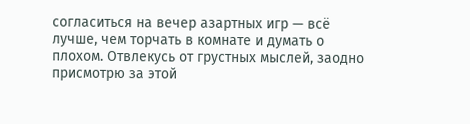согласиться на вечер азартных игр — всё лучше, чем торчать в комнате и думать о плохом. Отвлекусь от грустных мыслей, заодно присмотрю за этой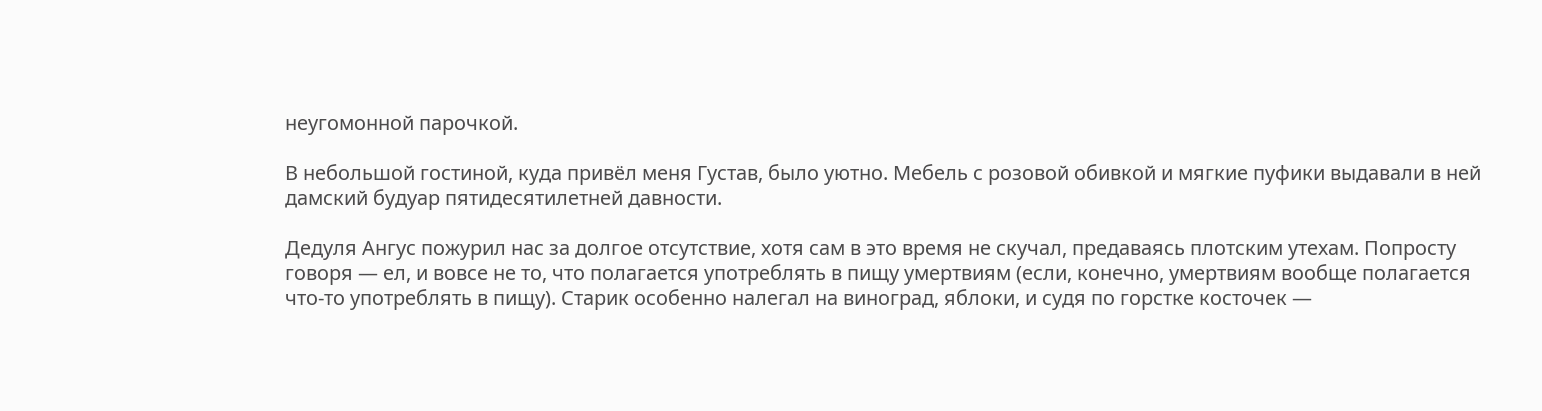неугомонной парочкой.

В небольшой гостиной, куда привёл меня Густав, было уютно. Мебель с розовой обивкой и мягкие пуфики выдавали в ней дамский будуар пятидесятилетней давности.

Дедуля Ангус пожурил нас за долгое отсутствие, хотя сам в это время не скучал, предаваясь плотским утехам. Попросту говоря — ел, и вовсе не то, что полагается употреблять в пищу умертвиям (если, конечно, умертвиям вообще полагается что-то употреблять в пищу). Старик особенно налегал на виноград, яблоки, и судя по горстке косточек —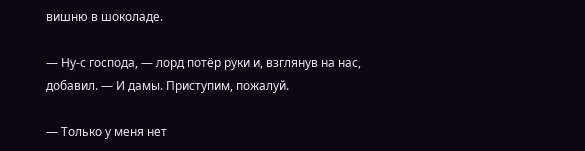вишню в шоколаде.

— Ну-с господа, — лорд потёр руки и, взглянув на нас, добавил. — И дамы. Приступим, пожалуй.

— Только у меня нет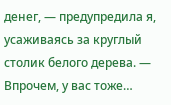денег, — предупредила я, усаживаясь за круглый столик белого дерева. — Впрочем, у вас тоже…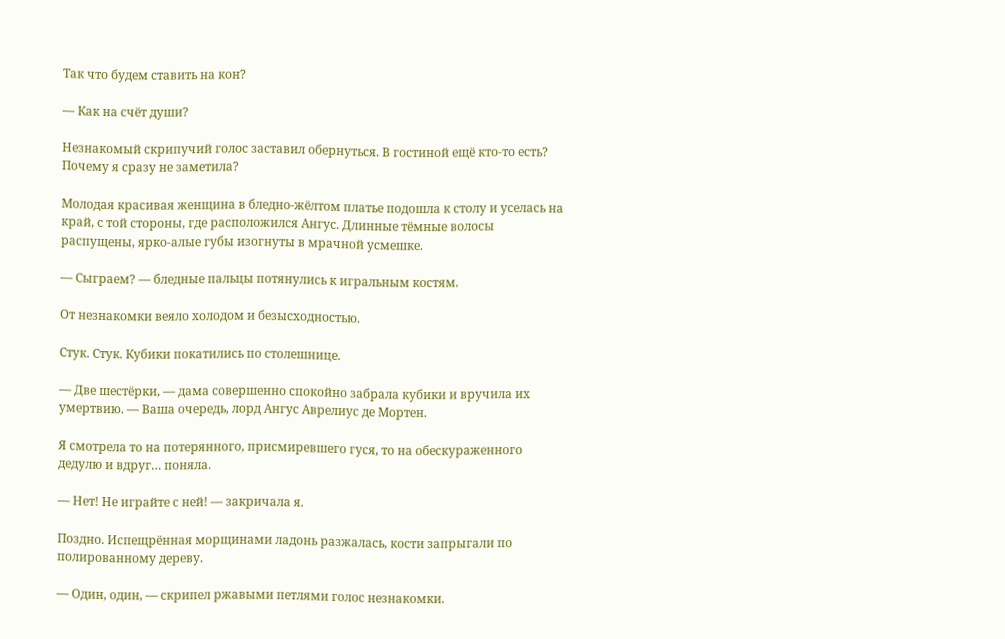Так что будем ставить на кон?

— Как на счёт души?

Незнакомый скрипучий голос заставил обернуться. В гостиной ещё кто-то есть? Почему я сразу не заметила?

Молодая красивая женщина в бледно-жёлтом платье подошла к столу и уселась на край, с той стороны, где расположился Ангус. Длинные тёмные волосы распущены, ярко-алые губы изогнуты в мрачной усмешке.

— Сыграем? — бледные пальцы потянулись к игральным костям.

От незнакомки веяло холодом и безысходностью.

Стук. Стук. Кубики покатились по столешнице.

— Две шестёрки, — дама совершенно спокойно забрала кубики и вручила их умертвию. — Ваша очередь, лорд Ангус Аврелиус де Мортен.

Я смотрела то на потерянного, присмиревшего гуся, то на обескураженного дедулю и вдруг… поняла.

— Нет! Не играйте с ней! — закричала я.

Поздно. Испещрённая морщинами ладонь разжалась, кости запрыгали по полированному дереву.

— Один, один, — скрипел ржавыми петлями голос незнакомки.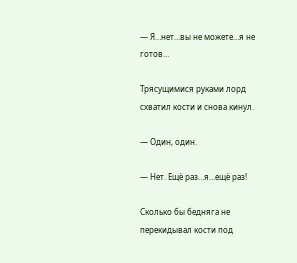— Я…нет…вы не можете…я не готов…

Трясущимися руками лорд схватил кости и снова кинул.

— Один, один.

— Нет. Ещё раз…я…ещё раз!

Сколько бы бедняга не перекидывал кости под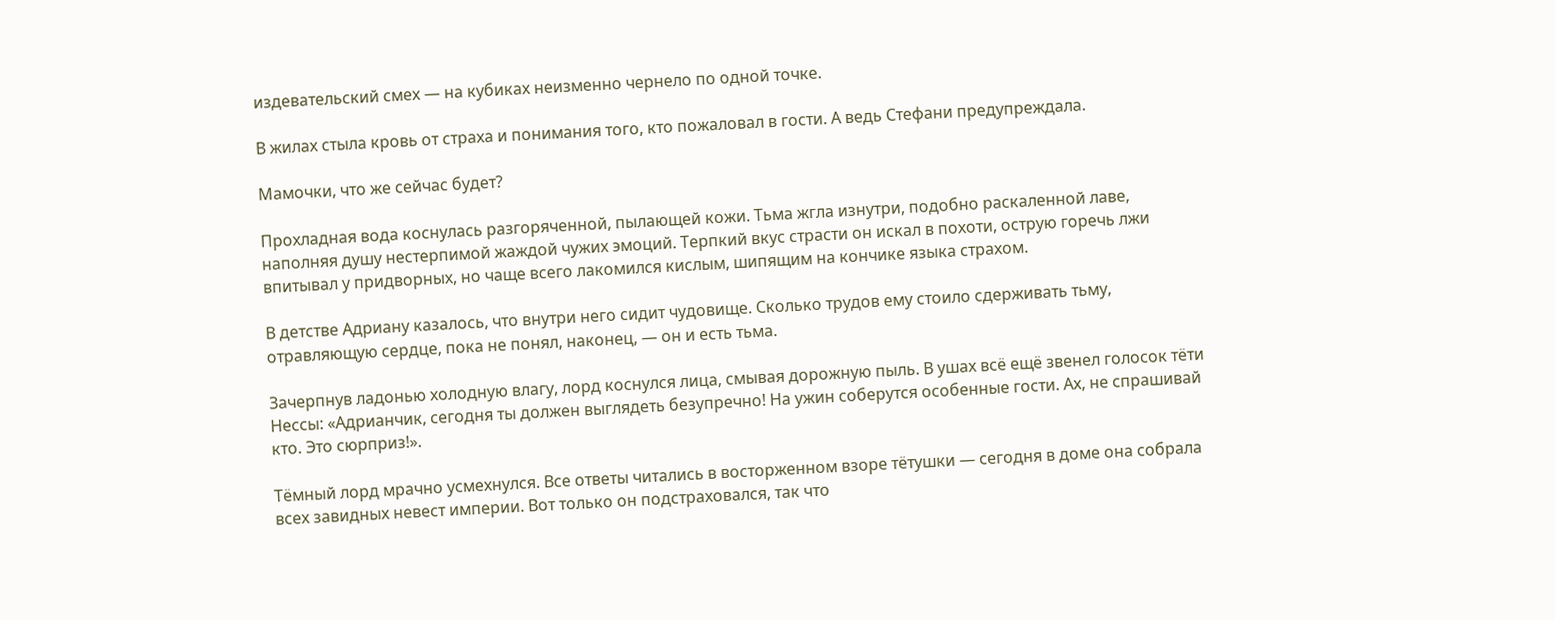издевательский смех — на кубиках неизменно чернело по одной точке.

В жилах стыла кровь от страха и понимания того, кто пожаловал в гости. А ведь Стефани предупреждала.

Мамочки, что же сейчас будет?

Прохладная вода коснулась разгоряченной, пылающей кожи. Тьма жгла изнутри, подобно раскаленной лаве, наполняя душу нестерпимой жаждой чужих эмоций. Терпкий вкус страсти он искал в похоти, острую горечь лжи впитывал у придворных, но чаще всего лакомился кислым, шипящим на кончике языка страхом.

В детстве Адриану казалось, что внутри него сидит чудовище. Сколько трудов ему стоило сдерживать тьму, отравляющую сердце, пока не понял, наконец, — он и есть тьма.

Зачерпнув ладонью холодную влагу, лорд коснулся лица, смывая дорожную пыль. В ушах всё ещё звенел голосок тёти Нессы: «Адрианчик, сегодня ты должен выглядеть безупречно! На ужин соберутся особенные гости. Ах, не спрашивай кто. Это сюрприз!».

Тёмный лорд мрачно усмехнулся. Все ответы читались в восторженном взоре тётушки — сегодня в доме она собрала всех завидных невест империи. Вот только он подстраховался, так что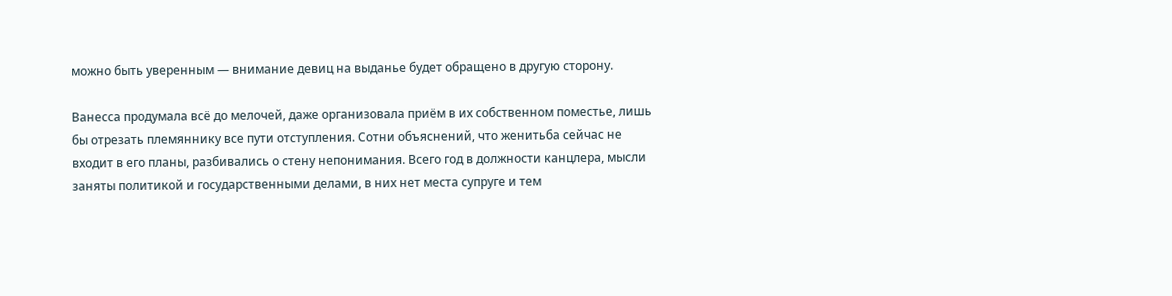можно быть уверенным — внимание девиц на выданье будет обращено в другую сторону.

Ванесса продумала всё до мелочей, даже организовала приём в их собственном поместье, лишь бы отрезать племяннику все пути отступления. Сотни объяснений, что женитьба сейчас не входит в его планы, разбивались о стену непонимания. Всего год в должности канцлера, мысли заняты политикой и государственными делами, в них нет места супруге и тем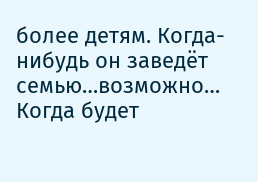более детям. Когда-нибудь он заведёт семью…возможно… Когда будет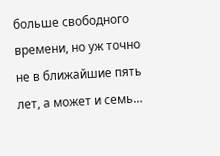больше свободного времени, но уж точно не в ближайшие пять лет, а может и семь…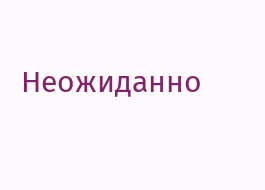Неожиданно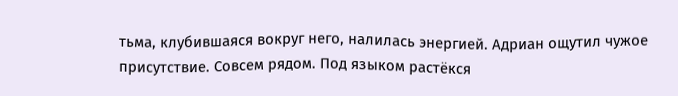тьма, клубившаяся вокруг него, налилась энергией. Адриан ощутил чужое присутствие. Совсем рядом. Под языком растёкся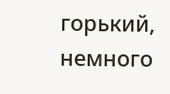горький, немного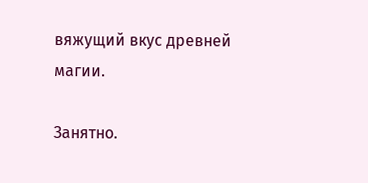вяжущий вкус древней магии.

Занятно.